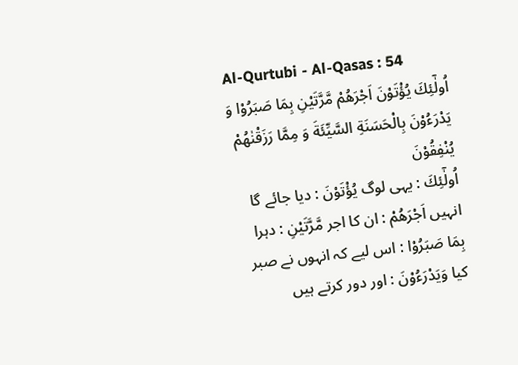Al-Qurtubi - Al-Qasas : 54
اُولٰٓئِكَ یُؤْتَوْنَ اَجْرَهُمْ مَّرَّتَیْنِ بِمَا صَبَرُوْا وَ یَدْرَءُوْنَ بِالْحَسَنَةِ السَّیِّئَةَ وَ مِمَّا رَزَقْنٰهُمْ یُنْفِقُوْنَ
اُولٰٓئِكَ : یہی لوگ يُؤْتَوْنَ : دیا جائے گا انہیں اَجْرَهُمْ : ان کا اجر مَّرَّتَيْنِ : دہرا بِمَا صَبَرُوْا : اس لیے کہ انہوں نے صبر کیا وَيَدْرَءُوْنَ : اور دور کرتے ہیں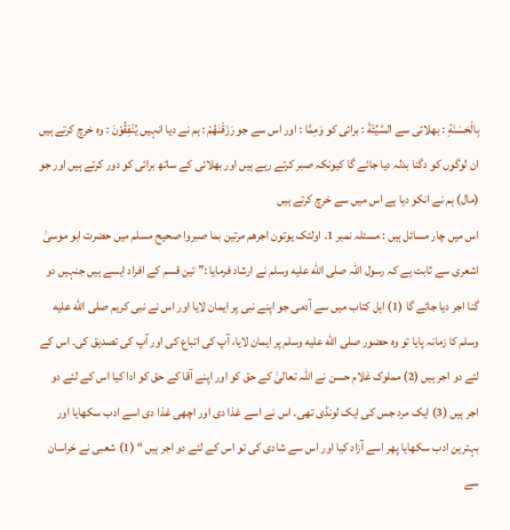بِالْحَسَنَةِ : بھلائی سے السَّيِّئَةَ : برائی کو وَمِمَّا : اور اس سے جو رَزَقْنٰهُمْ : ہم نے دیا انہیں يُنْفِقُوْنَ : وہ خرچ کرتے ہیں
ان لوگوں کو دگنا بدلہ دیا جائے گا کیونکہ صبر کرتے رہے ہیں اور بھلائی کے ساتھ برائی کو دور کرتے ہیں اور جو (مال) ہم نے انکو دیا ہے اس میں سے خرچ کرتے ہیں
اس میں چار مسائل ہیں : مسئلہ نمبر 1۔ اولئک یوتون اجرھم مرتین بما صبروا صحیح مسلم میں حضرت ابو موسیٰ اشعری سے ثابت ہے کہ رسول اللہ صلى الله عليه وسلم نے ارشاد فرمایا :” تین قسم کے افراد ایسے ہیں جنہیں دو گنا اجر دیا جائے گا (1) اہل کتاب میں سے آدمی جو اپنے نبی پر ایمان لایا اور اس نے نبی کریم صلى الله عليه وسلم کا زمانہ پایا تو وہ حضور صلى الله عليه وسلم پر ایمان لایا، آپ کی اتباع کی اور آپ کی تصدیق کی۔ اس کے لئے دو اجر ہیں (2) مملوک غلام حسن نے اللہ تعالیٰ کے حق کو اور اپنے آقا کے حق کو ادا کیا اس کے لئے دو اجر ہیں (3) ایک مرد جس کی ایک لونڈی تھی۔ اس نے اسے غذا دی اور اچھی غذا دی اسے ادب سکھایا اور بہترین ادب سکھایا پھر اسے آزاد کیا اور اس سے شادی کی تو اس کے لئے دو اجر ہیں “ (1) شعبی نے خراسان سے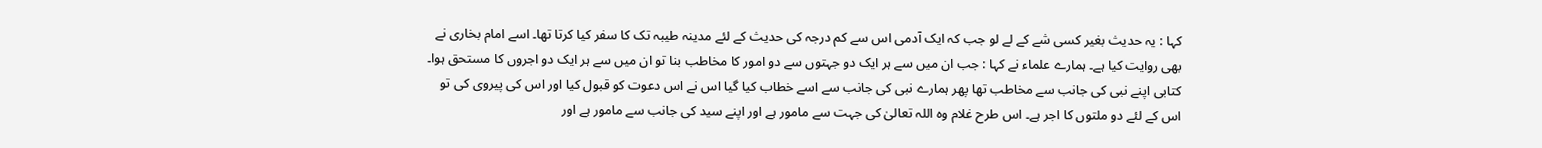کہا : یہ حدیث بغیر کسی شے کے لے لو جب کہ ایک آدمی اس سے کم درجہ کی حدیث کے لئے مدینہ طیبہ تک کا سفر کیا کرتا تھا۔ اسے امام بخاری نے بھی روایت کیا ہے۔ ہمارے علماء نے کہا : جب ان میں سے ہر ایک دو جہتوں سے دو امور کا مخاطب بنا تو ان میں سے ہر ایک دو اجروں کا مستحق ہوا۔ کتابی اپنے نبی کی جانب سے مخاطب تھا پھر ہمارے نبی کی جانب سے اسے خطاب کیا گیا اس نے اس دعوت کو قبول کیا اور اس کی پیروی کی تو اس کے لئے دو ملتوں کا اجر ہے۔ اس طرح غلام وہ اللہ تعالیٰ کی جہت سے مامور ہے اور اپنے سید کی جانب سے مامور ہے اور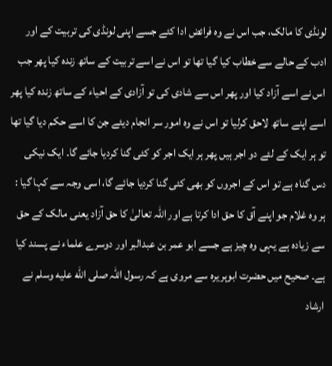لونڈی کا مالک، جب اس نے وہ فرائض ادا کئے جسے اپنی لونڈی کی تربیت کے اور ادب کے حالے سے خطاب کیا گیا تھا تو اس نے اسے تربیت کے ساتھ زندہ کیا پھر جب اس نے اسے آزاد کیا اور پھر اس سے شادی کی تو آزادی کے احیاء کے ساتھ زندہ کیا پھر اسے اپنے ساتھ لاحق کرلیا تو اس نے وہ امور سر انجام دیئے جن کا اسے حکم دیا گیا تھا تو ہر ایک کے لئے دو اجر ہیں پھر ہر ایک اجر کو کئی گنا کردیا جائے گا۔ ایک نیکی دس گناہ ہے تو اس کے اجروں کو بھی کئی گنا کردیا جائے گا، اسی وجہ سے کہا گیا : ہر وہ غلام جو اپنے آق کا حق ادا کرتا ہے اور اللہ تعالیٰ کا حق آزاد یعنی مالک کے حق سے زیادہ ہے یہی وہ چیز ہے جسے ابو عمر بن عبدالبر اور دوسرے علماء نے پسند کیا ہے۔ صحیح میں حضرت ابوہریرہ سے مروی ہے کہ رسول اللہ صلى الله عليه وسلم نے ارشاد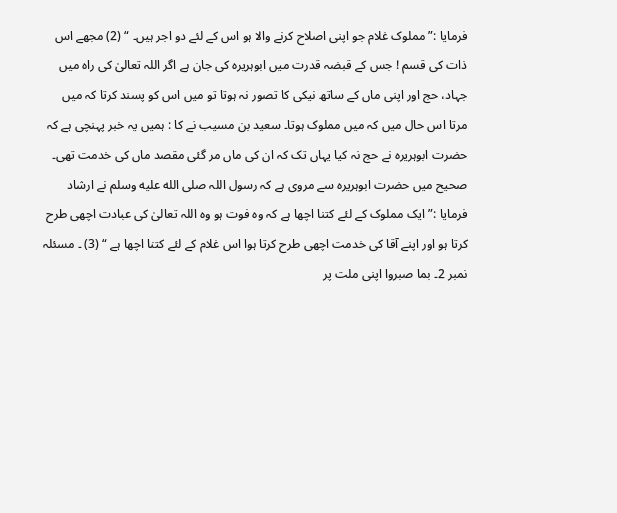فرمایا :” مملوک غلام جو اپنی اصلاح کرنے والا ہو اس کے لئے دو اجر ہیں۔ “ (2) مجھے اس ذات کی قسم ! جس کے قبضہ قدرت میں ابوہریرہ کی جان ہے اگر اللہ تعالیٰ کی راہ میں جہاد، حج اور اپنی ماں کے ساتھ نیکی کا تصور نہ ہوتا تو میں اس کو پسند کرتا کہ میں مرتا اس حال میں کہ میں مملوک ہوتا۔ سعید بن مسیب نے کا : ہمیں یہ خبر پہنچی ہے کہ حضرت ابوہریرہ نے حج نہ کیا یہاں تک کہ ان کی ماں مر گئی مقصد ماں کی خدمت تھی۔ صحیح میں حضرت ابوہریرہ سے مروی ہے کہ رسول اللہ صلى الله عليه وسلم نے ارشاد فرمایا :” ایک مملوک کے لئے کتنا اچھا ہے کہ وہ فوت ہو وہ اللہ تعالیٰ کی عبادت اچھی طرح کرتا ہو اور اپنے آقا کی خدمت اچھی طرح کرتا ہوا اس غلام کے لئے کتنا اچھا ہے “ (3) ۔ مسئلہ نمبر 2۔ بما صبروا اپنی ملت پر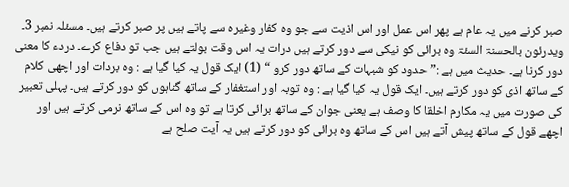صبر کرنے میں یہ عام ہے پھر اس عمل اور اس اذیت سے جو وہ کفار وغیرہ سے پاتے ہیں پر صبر کرتے ہیں۔ مسئلہ نمبر 3۔ ویدرئون بالحسنۃ السئۃ وہ برائی کو نیکی سے دور کرتے ہیں درات یہ اس وقت بولتے ہیں جب تو دفاع کرے۔ دردء کا معنی دور کرنا ہے۔ حدیث میں ہے :” حدود کو شبہات کے ساتھ دور کرو “ (1) ایک قول یہ کیا گیا ہے : وہ بردات اور اچھی کلام کے ساتھ اذی کو دور کرتے ہیں۔ ایک قول یہ کیا گیا ہے : وہ توبہ اور استغفار کے ساتھ گناہوں کو دور کرتے ہیں۔ پہلی تعبیر کی صورت میں یہ مکارم اخلقا کا وصف ہے یعنی جوان کے ساتھ برائی کرتا ہے تو وہ اس کے ساتھ نرمی کرتے ہیں اور اچھے قول کے ساتھ پیش آتے ہیں اس کے ساتھ وہ برائی کو دور کرتے ہیں یہ آیت صلح ہے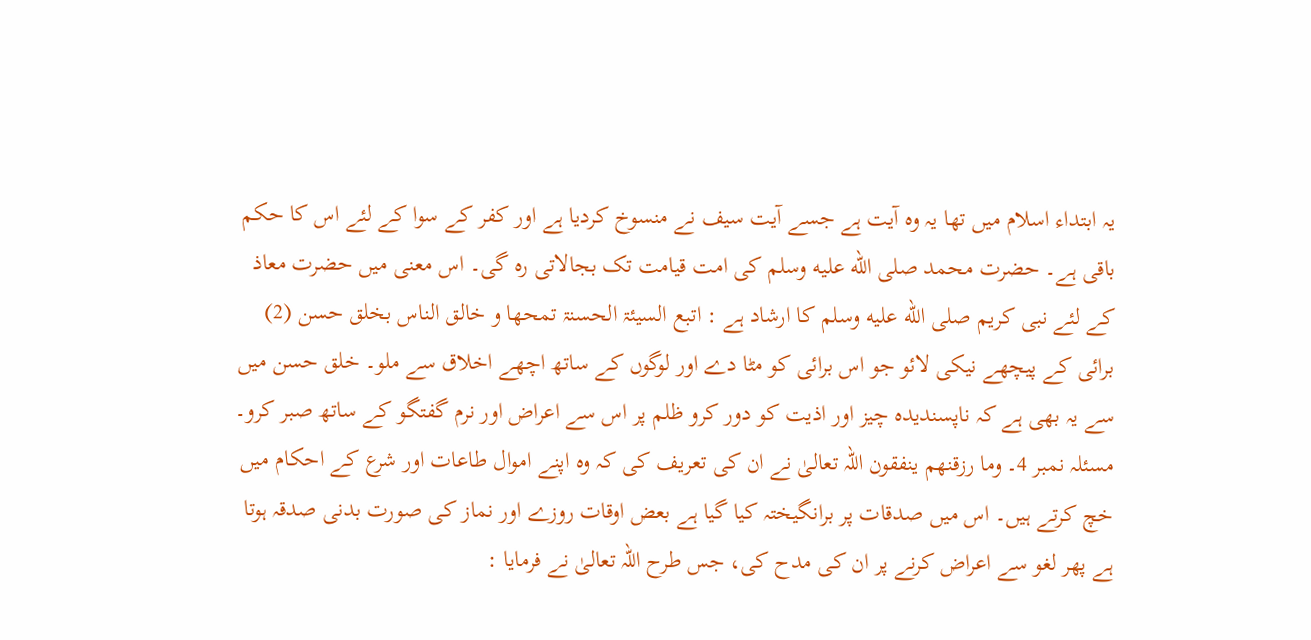یہ ابتداء اسلام میں تھا یہ وہ آیت ہے جسے آیت سیف نے منسوخ کردیا ہے اور کفر کے سوا کے لئے اس کا حکم باقی ہے۔ حضرت محمد صلى الله عليه وسلم کی امت قیامت تک بجالاتی رہ گی۔ اس معنی میں حضرت معاذ کے لئے نبی کریم صلى الله عليه وسلم کا ارشاد ہے : اتبع السیئۃ الحسنۃ تمحھا و خالق الناس بخلق حسن (2) برائی کے پیچھے نیکی لائو جو اس برائی کو مٹا دے اور لوگوں کے ساتھ اچھے اخلاق سے ملو۔ خلق حسن میں سے یہ بھی ہے کہ ناپسندیدہ چیز اور اذیت کو دور کرو ظلم پر اس سے اعراض اور نرم گفتگو کے ساتھ صبر کرو۔ مسئلہ نمبر 4۔ وما رزقنھم ینفقون اللہ تعالیٰ نے ان کی تعریف کی کہ وہ اپنے اموال طاعات اور شرع کے احکام میں خچ کرتے ہیں۔ اس میں صدقات پر برانگیختہ کیا گیا ہے بعض اوقات روزے اور نماز کی صورت بدنی صدقہ ہوتا ہے پھر لغو سے اعراض کرنے پر ان کی مدح کی، جس طرح اللہ تعالیٰ نے فرمایا :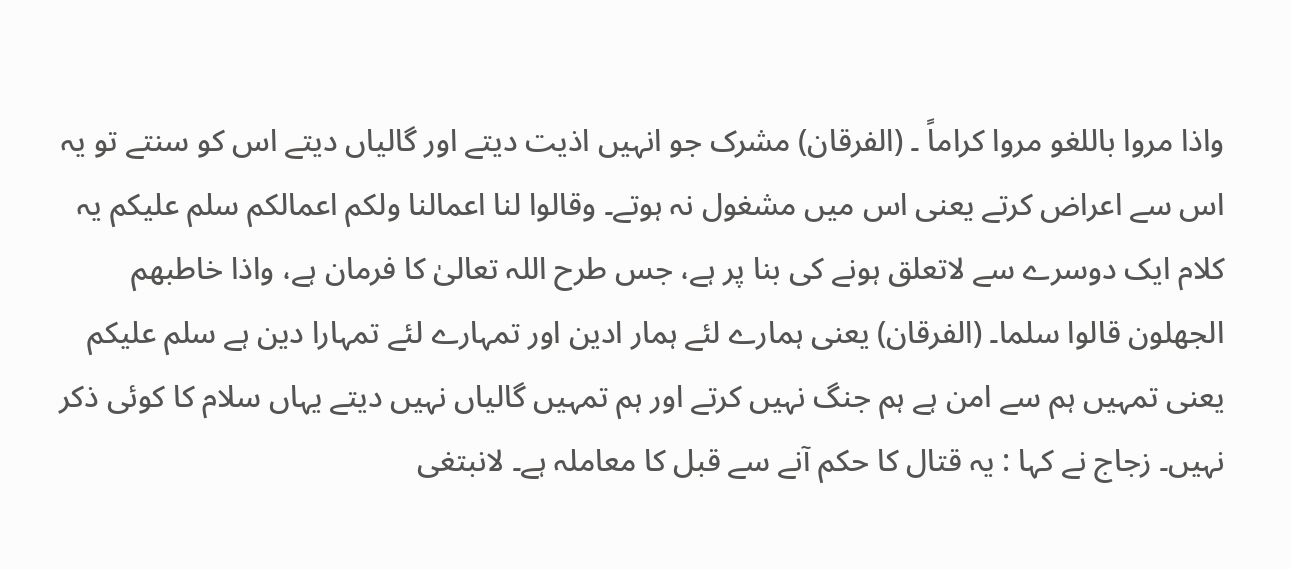واذا مروا باللغو مروا کراماً ۔ (الفرقان) مشرک جو انہیں اذیت دیتے اور گالیاں دیتے اس کو سنتے تو یہ اس سے اعراض کرتے یعنی اس میں مشغول نہ ہوتے۔ وقالوا لنا اعمالنا ولکم اعمالکم سلم علیکم یہ کلام ایک دوسرے سے لاتعلق ہونے کی بنا پر ہے، جس طرح اللہ تعالیٰ کا فرمان ہے، واذا خاطبھم الجھلون قالوا سلما۔ (الفرقان) یعنی ہمارے لئے ہمار ادین اور تمہارے لئے تمہارا دین ہے سلم علیکم یعنی تمہیں ہم سے امن ہے ہم جنگ نہیں کرتے اور ہم تمہیں گالیاں نہیں دیتے یہاں سلام کا کوئی ذکر نہیں۔ زجاج نے کہا : یہ قتال کا حکم آنے سے قبل کا معاملہ ہے۔ لانبتغی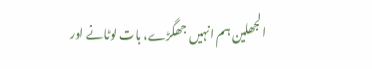الجھلین ہم انہیں جھگڑے، بات لوٹانے اور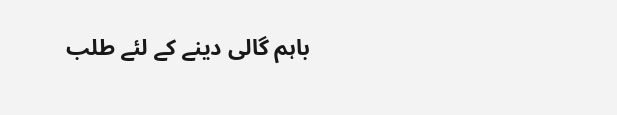باہم گالی دینے کے لئے طلب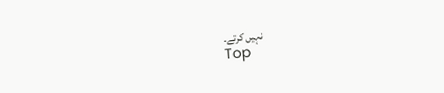نہیں کرتے۔
Top